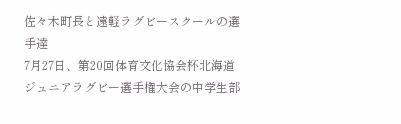佐々木町長と遠軽ラグビースクールの選手達
7月27日、第20回体育文化協会杯北海道ジュニアラグビー選手権大会の中学生部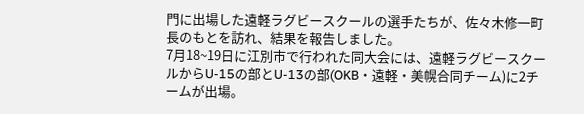門に出場した遠軽ラグビースクールの選手たちが、佐々木修一町長のもとを訪れ、結果を報告しました。
7月18~19日に江別市で行われた同大会には、遠軽ラグビースクールからU-15の部とU-13の部(OKB・遠軽・美幌合同チーム)に2チームが出場。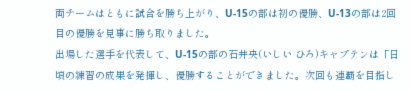両チームはともに試合を勝ち上がり、U-15の部は初の優勝、U-13の部は2回目の優勝を見事に勝ち取りました。
出場した選手を代表して、U-15の部の石井央(いしい ひろ)キャプテンは「日頃の練習の成果を発揮し、優勝することができました。次回も連覇を目指し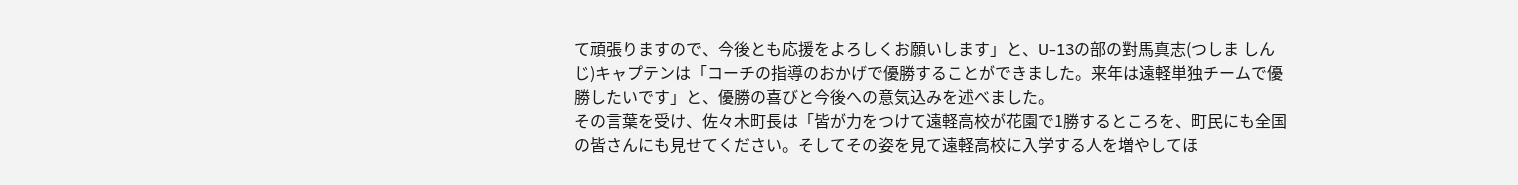て頑張りますので、今後とも応援をよろしくお願いします」と、U-13の部の對馬真志(つしま しんじ)キャプテンは「コーチの指導のおかげで優勝することができました。来年は遠軽単独チームで優勝したいです」と、優勝の喜びと今後への意気込みを述べました。
その言葉を受け、佐々木町長は「皆が力をつけて遠軽高校が花園で1勝するところを、町民にも全国の皆さんにも見せてください。そしてその姿を見て遠軽高校に入学する人を増やしてほ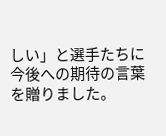しい」と選手たちに今後への期待の言葉を贈りました。